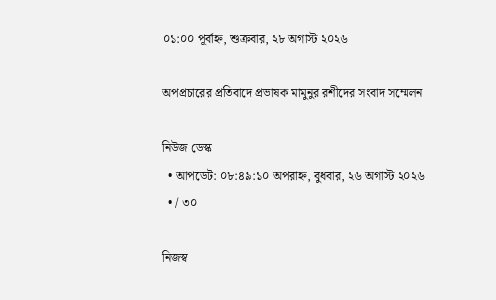০১:০০ পূর্বাহ্ন, শুক্রবার, ২৮ অগাস্ট ২০২৬

অপপ্রচারের প্রতিবাদে প্রভাষক মামুনুর রশীদের সংবাদ সম্মেলন

নিউজ ডেস্ক
  • আপডেট: ০৮:৪৯:১০ অপরাহ্ন, বুধবার, ২৬ অগাস্ট ২০২৬
  • / ৩০

নিজস্ব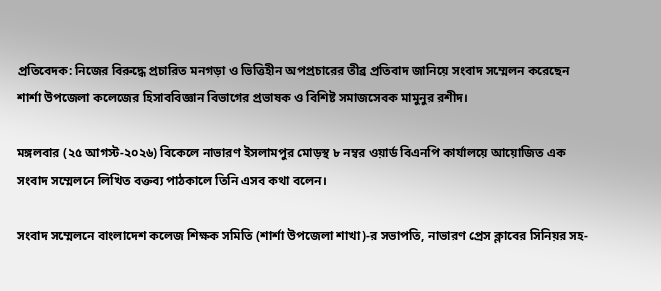প্রতিবেদক: নিজের বিরুদ্ধে প্রচারিত মনগড়া ও ভিত্তিহীন অপপ্রচারের তীব্র প্রতিবাদ জানিয়ে সংবাদ সম্মেলন করেছেন শার্শা উপজেলা কলেজের হিসাববিজ্ঞান বিভাগের প্রভাষক ও বিশিষ্ট সমাজসেবক মামুনুর রশীদ।

মঙ্গলবার (২৫ আগস্ট-২০২৬) বিকেলে নাভারণ ইসলামপুর মোড়স্থ ৮ নম্বর ওয়ার্ড বিএনপি কার্যালয়ে আয়োজিত এক সংবাদ সম্মেলনে লিখিত বক্তব্য পাঠকালে তিনি এসব কথা বলেন।

সংবাদ সম্মেলনে বাংলাদেশ কলেজ শিক্ষক সমিতি (শার্শা উপজেলা শাখা)-র সভাপতি, নাভারণ প্রেস ক্লাবের সিনিয়র সহ-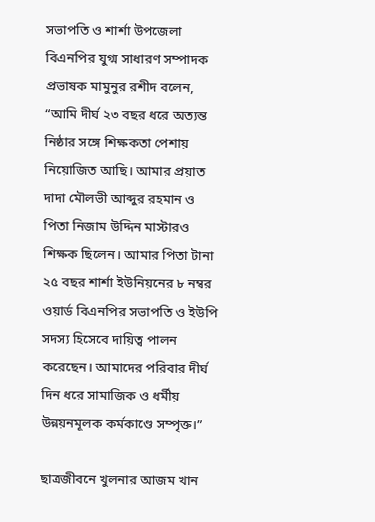সভাপতি ও শার্শা উপজেলা বিএনপির যুগ্ম সাধারণ সম্পাদক প্রভাষক মামুনুর রশীদ বলেন, “আমি দীর্ঘ ২৩ বছর ধরে অত্যন্ত নিষ্ঠার সঙ্গে শিক্ষকতা পেশায় নিয়োজিত আছি। আমার প্রয়াত দাদা মৌলভী আব্দুর রহমান ও পিতা নিজাম উদ্দিন মাস্টারও শিক্ষক ছিলেন। আমার পিতা টানা ২৫ বছর শার্শা ইউনিয়নের ৮ নম্বর ওয়ার্ড বিএনপির সভাপতি ও ইউপি সদস্য হিসেবে দায়িত্ব পালন করেছেন। আমাদের পরিবার দীর্ঘ দিন ধরে সামাজিক ও ধর্মীয় উন্নয়নমূলক কর্মকাণ্ডে সম্পৃক্ত।”

ছাত্রজীবনে খুলনার আজম খান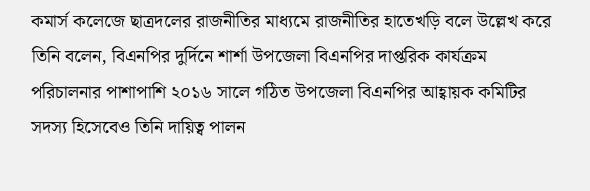কমার্স কলেজে ছাত্রদলের রাজনীতির মাধ্যমে রাজনীতির হাতেখড়ি বলে উল্লেখ করে তিনি বলেন, বিএনপির দুর্দিনে শার্শা উপজেলা বিএনপির দাপ্তরিক কার্যক্রম পরিচালনার পাশাপাশি ২০১৬ সালে গঠিত উপজেলা বিএনপির আহ্বায়ক কমিটির সদস্য হিসেবেও তিনি দায়িত্ব পালন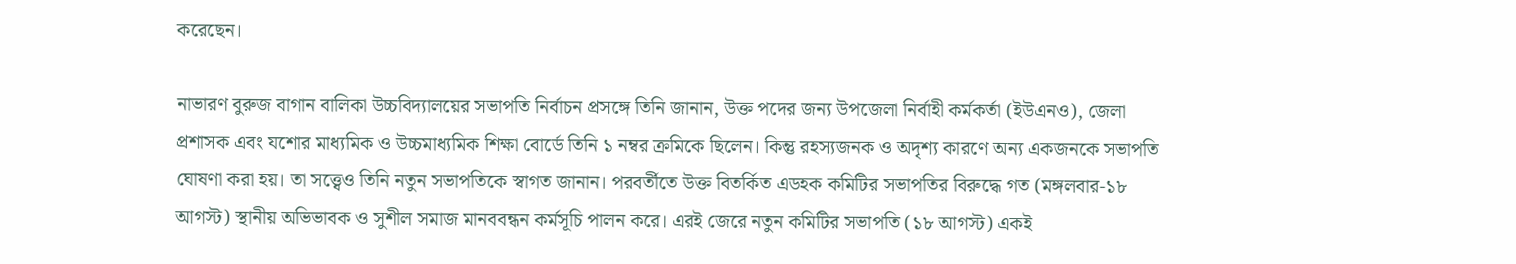করেছেন।

নাভারণ বুরুজ বাগান বালিকা উচ্চবিদ্যালয়ের সভাপতি নির্বাচন প্রসঙ্গে তিনি জানান, উক্ত পদের জন্য উপজেলা নির্বাহী কর্মকর্তা (ইউএনও), জেলা প্রশাসক এবং যশোর মাধ্যমিক ও উচ্চমাধ্যমিক শিক্ষা বোর্ডে তিনি ১ নম্বর ক্রমিকে ছিলেন। কিন্তু রহস্যজনক ও অদৃশ্য কারণে অন্য একজনকে সভাপতি ঘোষণা করা হয়। তা সত্ত্বেও তিনি নতুন সভাপতিকে স্বাগত জানান। পরবর্তীতে উক্ত বিতর্কিত এডহক কমিটির সভাপতির বিরুদ্ধে গত (মঙ্গলবার-১৮ আগস্ট) স্থানীয় অভিভাবক ও সুশীল সমাজ মানববন্ধন কর্মসূচি পালন করে। এরই জেরে নতুন কমিটির সভাপতি (১৮ আগস্ট) একই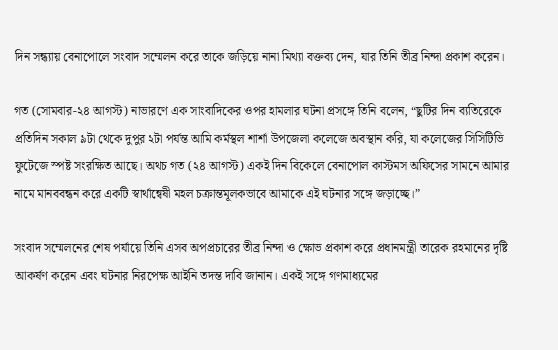দিন সন্ধ্যায় বেনাপোলে সংবাদ সম্মেলন করে তাকে জড়িয়ে নানা মিথ্যা বক্তব্য দেন, যার তিনি তীব্র নিন্দা প্রকাশ করেন।

গত (সোমবার-২৪ আগস্ট) নাভারণে এক সাংবাদিকের ওপর হামলার ঘটনা প্রসঙ্গে তিনি বলেন, “ছুটির দিন ব্যতিরেকে প্রতিদিন সকাল ৯টা থেকে দুপুর ২টা পর্যন্ত আমি কর্মস্থল শার্শা উপজেলা কলেজে অবস্থান করি, যা কলেজের সিসিটিভি ফুটেজে স্পষ্ট সংরক্ষিত আছে। অথচ গত (২৪ আগস্ট) একই দিন বিকেলে বেনাপোল কাস্টমস অফিসের সামনে আমার নামে মানববন্ধন করে একটি স্বার্থান্বেষী মহল চক্রান্তমূলকভাবে আমাকে এই ঘটনার সঙ্গে জড়াচ্ছে।”

সংবাদ সম্মেলনের শেষ পর্যায়ে তিনি এসব অপপ্রচারের তীব্র নিন্দা ও ক্ষোভ প্রকাশ করে প্রধানমন্ত্রী তারেক রহমানের দৃষ্টি আকর্ষণ করেন এবং ঘটনার নিরপেক্ষ আইনি তদন্ত দাবি জানান। একই সঙ্গে গণমাধ্যমের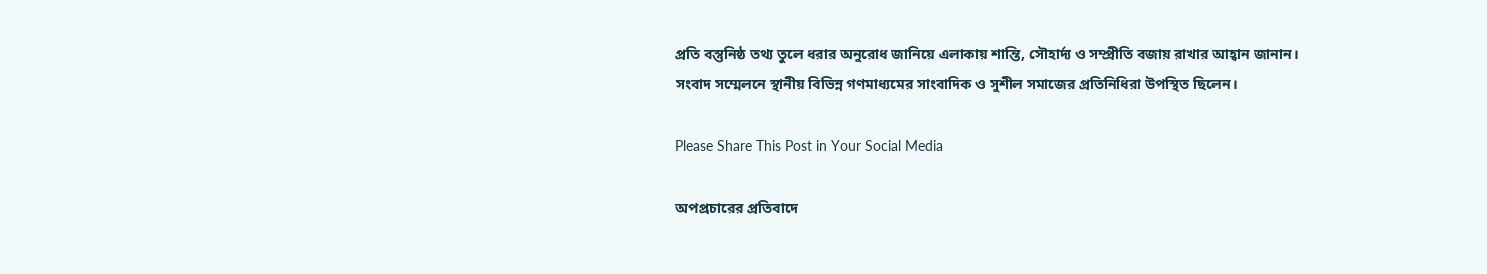প্রতি বস্তুনিষ্ঠ তথ্য তুলে ধরার অনুরোধ জানিয়ে এলাকায় শান্তি, সৌহার্দ্য ও সম্প্রীতি বজায় রাখার আহ্বান জানান। সংবাদ সম্মেলনে স্থানীয় বিভিন্ন গণমাধ্যমের সাংবাদিক ও সুশীল সমাজের প্রতিনিধিরা উপস্থিত ছিলেন।

Please Share This Post in Your Social Media

অপপ্রচারের প্রতিবাদে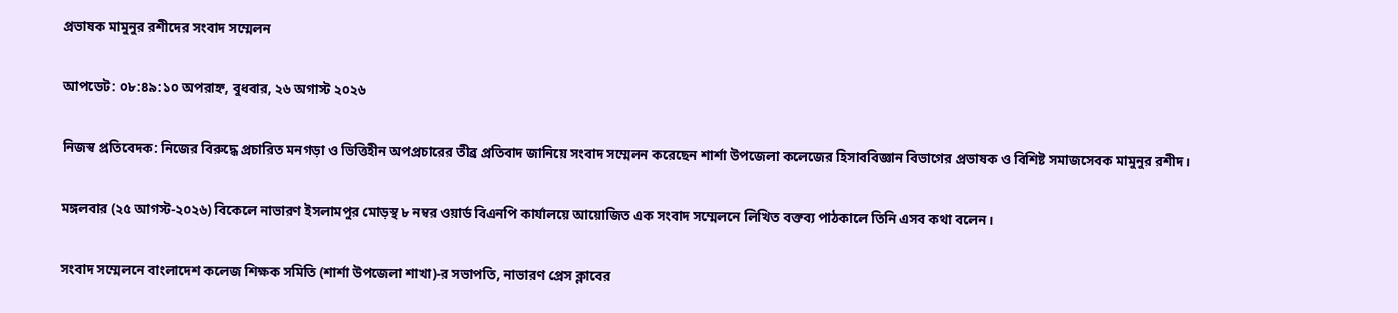প্রভাষক মামুনুর রশীদের সংবাদ সম্মেলন

আপডেট: ০৮:৪৯:১০ অপরাহ্ন, বুধবার, ২৬ অগাস্ট ২০২৬

নিজস্ব প্রতিবেদক: নিজের বিরুদ্ধে প্রচারিত মনগড়া ও ভিত্তিহীন অপপ্রচারের তীব্র প্রতিবাদ জানিয়ে সংবাদ সম্মেলন করেছেন শার্শা উপজেলা কলেজের হিসাববিজ্ঞান বিভাগের প্রভাষক ও বিশিষ্ট সমাজসেবক মামুনুর রশীদ।

মঙ্গলবার (২৫ আগস্ট-২০২৬) বিকেলে নাভারণ ইসলামপুর মোড়স্থ ৮ নম্বর ওয়ার্ড বিএনপি কার্যালয়ে আয়োজিত এক সংবাদ সম্মেলনে লিখিত বক্তব্য পাঠকালে তিনি এসব কথা বলেন।

সংবাদ সম্মেলনে বাংলাদেশ কলেজ শিক্ষক সমিতি (শার্শা উপজেলা শাখা)-র সভাপতি, নাভারণ প্রেস ক্লাবের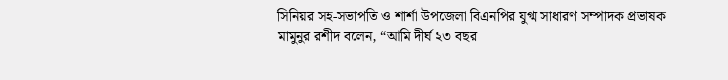সিনিয়র সহ-সভাপতি ও শার্শা উপজেলা বিএনপির যুগ্ম সাধারণ সম্পাদক প্রভাষক মামুনুর রশীদ বলেন, “আমি দীর্ঘ ২৩ বছর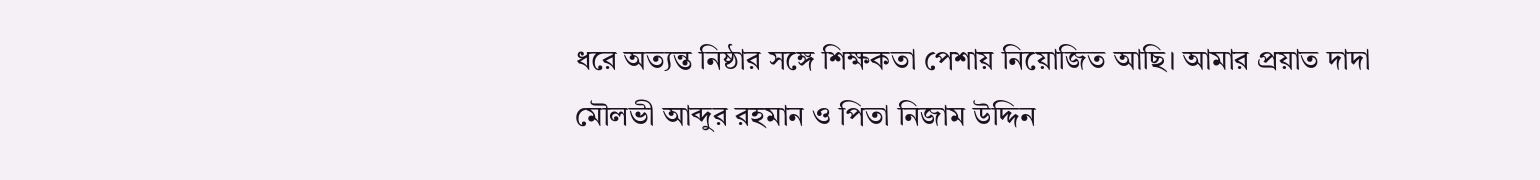ধরে অত্যন্ত নিষ্ঠার সঙ্গে শিক্ষকতা পেশায় নিয়োজিত আছি। আমার প্রয়াত দাদা মৌলভী আব্দুর রহমান ও পিতা নিজাম উদ্দিন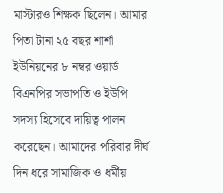মাস্টারও শিক্ষক ছিলেন। আমার পিতা টানা ২৫ বছর শার্শা ইউনিয়নের ৮ নম্বর ওয়ার্ড বিএনপির সভাপতি ও ইউপি সদস্য হিসেবে দায়িত্ব পালন করেছেন। আমাদের পরিবার দীর্ঘ দিন ধরে সামাজিক ও ধর্মীয়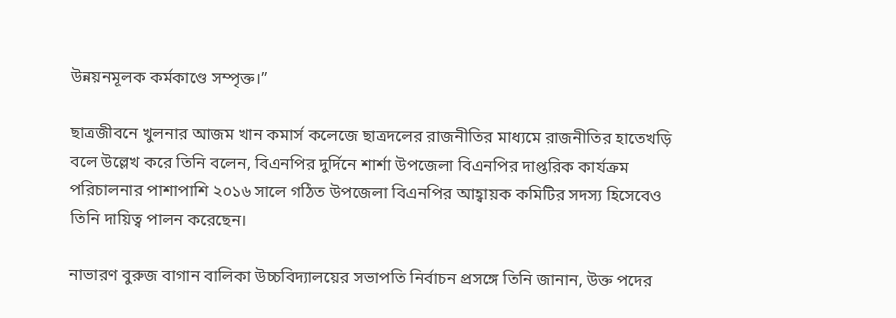উন্নয়নমূলক কর্মকাণ্ডে সম্পৃক্ত।”

ছাত্রজীবনে খুলনার আজম খান কমার্স কলেজে ছাত্রদলের রাজনীতির মাধ্যমে রাজনীতির হাতেখড়ি বলে উল্লেখ করে তিনি বলেন, বিএনপির দুর্দিনে শার্শা উপজেলা বিএনপির দাপ্তরিক কার্যক্রম পরিচালনার পাশাপাশি ২০১৬ সালে গঠিত উপজেলা বিএনপির আহ্বায়ক কমিটির সদস্য হিসেবেও তিনি দায়িত্ব পালন করেছেন।

নাভারণ বুরুজ বাগান বালিকা উচ্চবিদ্যালয়ের সভাপতি নির্বাচন প্রসঙ্গে তিনি জানান, উক্ত পদের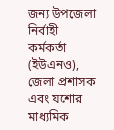জন্য উপজেলা নির্বাহী কর্মকর্তা (ইউএনও), জেলা প্রশাসক এবং যশোর মাধ্যমিক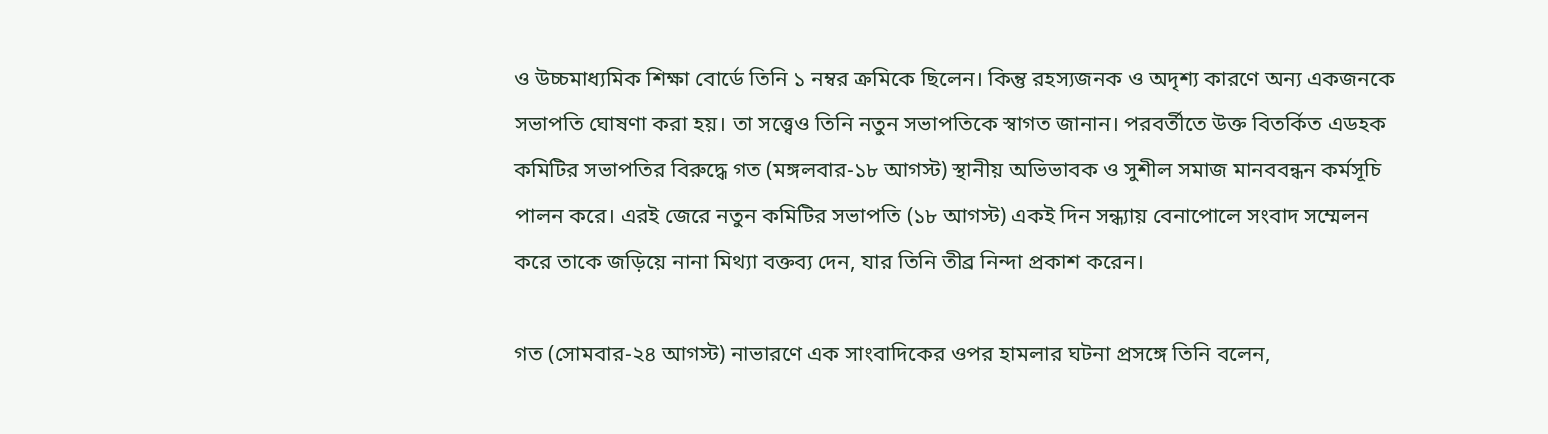ও উচ্চমাধ্যমিক শিক্ষা বোর্ডে তিনি ১ নম্বর ক্রমিকে ছিলেন। কিন্তু রহস্যজনক ও অদৃশ্য কারণে অন্য একজনকে সভাপতি ঘোষণা করা হয়। তা সত্ত্বেও তিনি নতুন সভাপতিকে স্বাগত জানান। পরবর্তীতে উক্ত বিতর্কিত এডহক কমিটির সভাপতির বিরুদ্ধে গত (মঙ্গলবার-১৮ আগস্ট) স্থানীয় অভিভাবক ও সুশীল সমাজ মানববন্ধন কর্মসূচি পালন করে। এরই জেরে নতুন কমিটির সভাপতি (১৮ আগস্ট) একই দিন সন্ধ্যায় বেনাপোলে সংবাদ সম্মেলন করে তাকে জড়িয়ে নানা মিথ্যা বক্তব্য দেন, যার তিনি তীব্র নিন্দা প্রকাশ করেন।

গত (সোমবার-২৪ আগস্ট) নাভারণে এক সাংবাদিকের ওপর হামলার ঘটনা প্রসঙ্গে তিনি বলেন,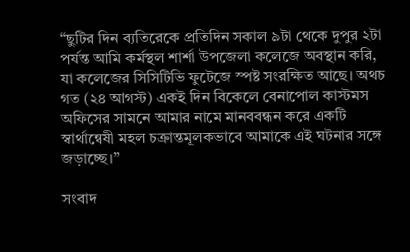“ছুটির দিন ব্যতিরেকে প্রতিদিন সকাল ৯টা থেকে দুপুর ২টা পর্যন্ত আমি কর্মস্থল শার্শা উপজেলা কলেজে অবস্থান করি, যা কলেজের সিসিটিভি ফুটেজে স্পষ্ট সংরক্ষিত আছে। অথচ গত (২৪ আগস্ট) একই দিন বিকেলে বেনাপোল কাস্টমস অফিসের সামনে আমার নামে মানববন্ধন করে একটি স্বার্থান্বেষী মহল চক্রান্তমূলকভাবে আমাকে এই ঘটনার সঙ্গে জড়াচ্ছে।”

সংবাদ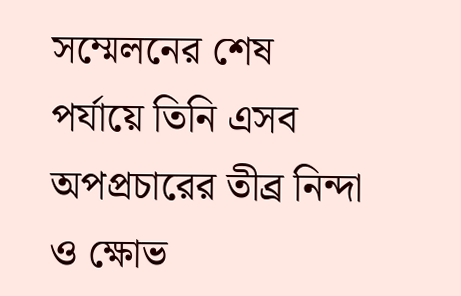সম্মেলনের শেষ পর্যায়ে তিনি এসব অপপ্রচারের তীব্র নিন্দা ও ক্ষোভ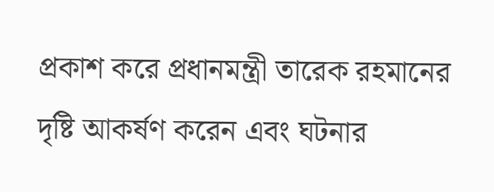প্রকাশ করে প্রধানমন্ত্রী তারেক রহমানের দৃষ্টি আকর্ষণ করেন এবং ঘটনার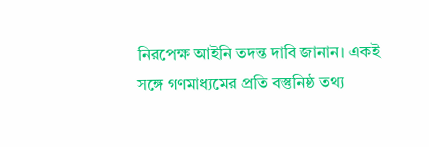নিরপেক্ষ আইনি তদন্ত দাবি জানান। একই সঙ্গে গণমাধ্যমের প্রতি বস্তুনিষ্ঠ তথ্য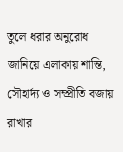তুলে ধরার অনুরোধ জানিয়ে এলাকায় শান্তি, সৌহার্দ্য ও সম্প্রীতি বজায় রাখার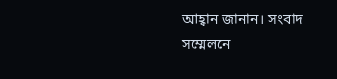আহ্বান জানান। সংবাদ সম্মেলনে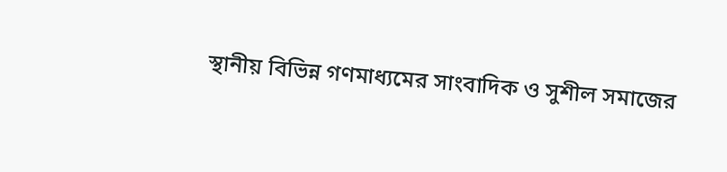স্থানীয় বিভিন্ন গণমাধ্যমের সাংবাদিক ও সুশীল সমাজের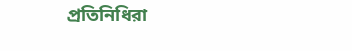প্রতিনিধিরা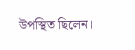উপস্থিত ছিলেন।